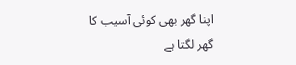اپنا گھر بھی کوئی آسیب کا گھر لگتا ہے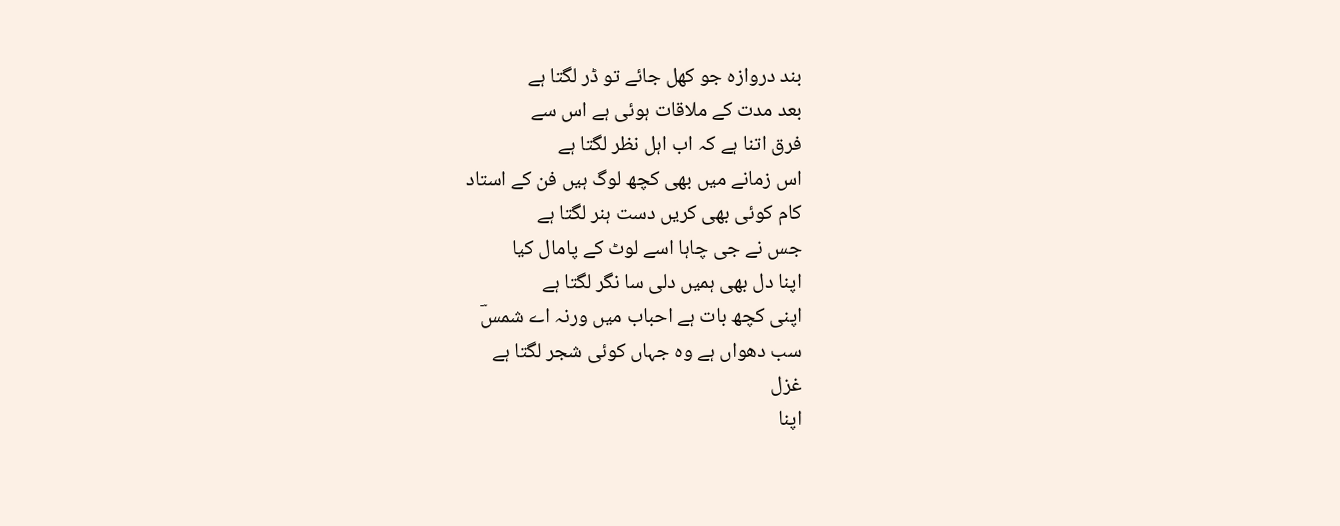بند دروازہ جو کھل جائے تو ڈر لگتا ہے
بعد مدت کے ملاقات ہوئی ہے اس سے
فرق اتنا ہے کہ اب اہل نظر لگتا ہے
اس زمانے میں بھی کچھ لوگ ہیں فن کے استاد
کام کوئی بھی کریں دست ہنر لگتا ہے
جس نے جی چاہا اسے لوٹ کے پامال کیا
اپنا دل بھی ہمیں دلی سا نگر لگتا ہے
اپنی کچھ بات ہے احباب میں ورنہ اے شمسؔ
سب دھواں ہے وہ جہاں کوئی شجر لگتا ہے
غزل
اپنا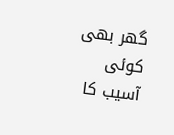گھر بھی کوئی آسیب کا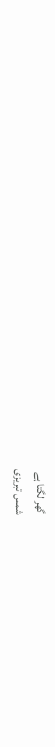گھر لگتا ہے
شمس تبریزی